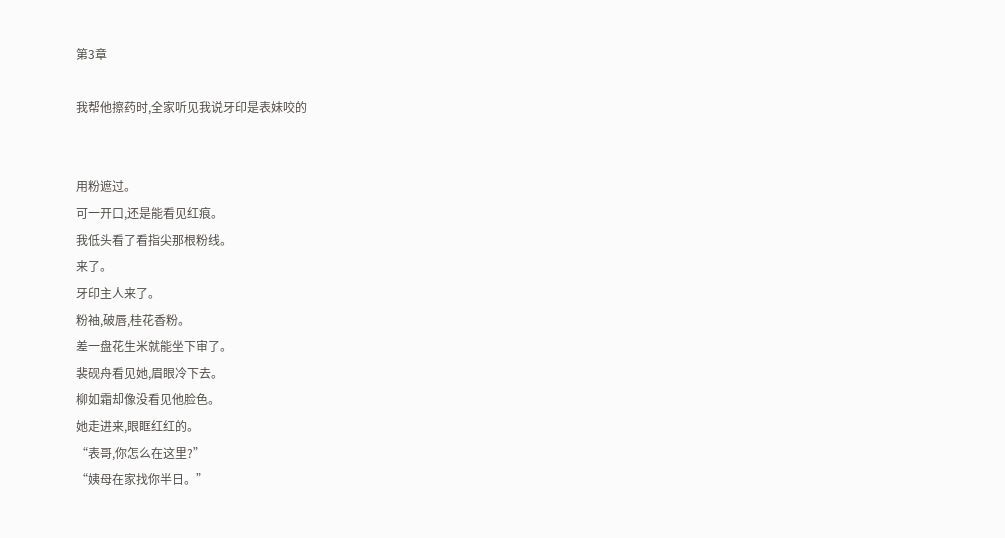第3章

我帮他擦药时,全家听见我说牙印是表妹咬的


用粉遮过。
可一开口,还是能看见红痕。
我低头看了看指尖那根粉线。
来了。
牙印主人来了。
粉袖,破唇,桂花香粉。
差一盘花生米就能坐下审了。
裴砚舟看见她,眉眼冷下去。
柳如霜却像没看见他脸色。
她走进来,眼眶红红的。
“表哥,你怎么在这里?”
“姨母在家找你半日。”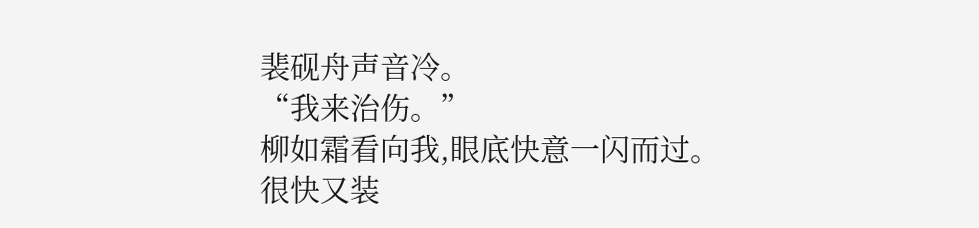裴砚舟声音冷。
“我来治伤。”
柳如霜看向我,眼底快意一闪而过。
很快又装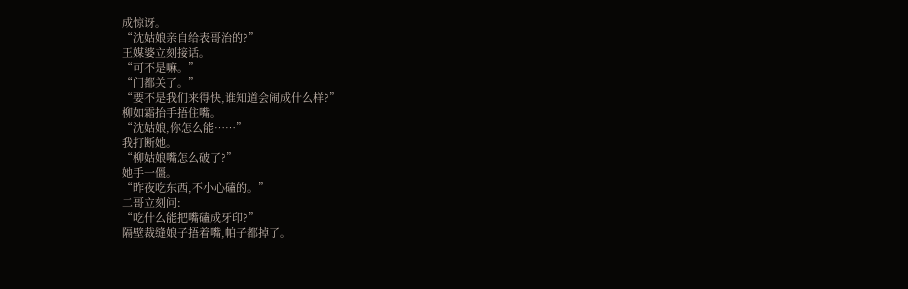成惊讶。
“沈姑娘亲自给表哥治的?”
王媒婆立刻接话。
“可不是嘛。”
“门都关了。”
“要不是我们来得快,谁知道会闹成什么样?”
柳如霜抬手捂住嘴。
“沈姑娘,你怎么能……”
我打断她。
“柳姑娘嘴怎么破了?”
她手一僵。
“昨夜吃东西,不小心磕的。”
二哥立刻问:
“吃什么能把嘴磕成牙印?”
隔壁裁缝娘子捂着嘴,帕子都掉了。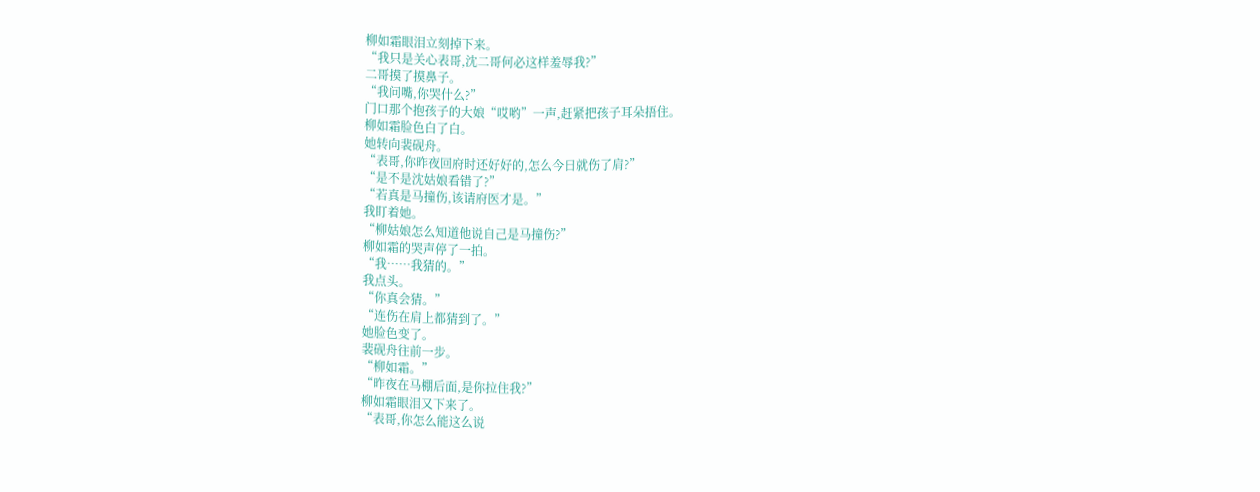柳如霜眼泪立刻掉下来。
“我只是关心表哥,沈二哥何必这样羞辱我?”
二哥摸了摸鼻子。
“我问嘴,你哭什么?”
门口那个抱孩子的大娘“哎哟”一声,赶紧把孩子耳朵捂住。
柳如霜脸色白了白。
她转向裴砚舟。
“表哥,你昨夜回府时还好好的,怎么今日就伤了肩?”
“是不是沈姑娘看错了?”
“若真是马撞伤,该请府医才是。”
我盯着她。
“柳姑娘怎么知道他说自己是马撞伤?”
柳如霜的哭声停了一拍。
“我……我猜的。”
我点头。
“你真会猜。”
“连伤在肩上都猜到了。”
她脸色变了。
裴砚舟往前一步。
“柳如霜。”
“昨夜在马棚后面,是你拉住我?”
柳如霜眼泪又下来了。
“表哥,你怎么能这么说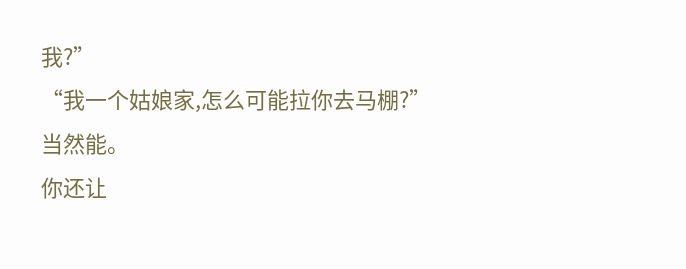我?”
“我一个姑娘家,怎么可能拉你去马棚?”
当然能。
你还让